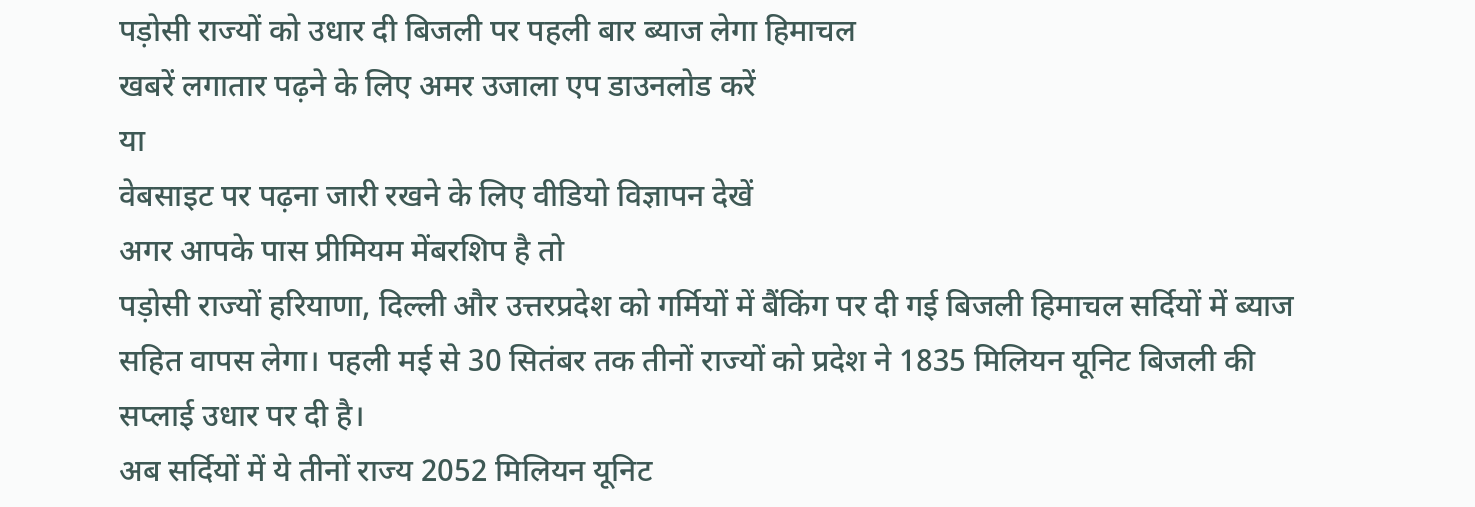पड़ोसी राज्यों को उधार दी बिजली पर पहली बार ब्याज लेगा हिमाचल
खबरें लगातार पढ़ने के लिए अमर उजाला एप डाउनलोड करें
या
वेबसाइट पर पढ़ना जारी रखने के लिए वीडियो विज्ञापन देखें
अगर आपके पास प्रीमियम मेंबरशिप है तो
पड़ोसी राज्यों हरियाणा, दिल्ली और उत्तरप्रदेश को गर्मियों में बैंकिंग पर दी गई बिजली हिमाचल सर्दियों में ब्याज सहित वापस लेगा। पहली मई से 30 सितंबर तक तीनों राज्यों को प्रदेश ने 1835 मिलियन यूनिट बिजली की सप्लाई उधार पर दी है।
अब सर्दियों में ये तीनों राज्य 2052 मिलियन यूनिट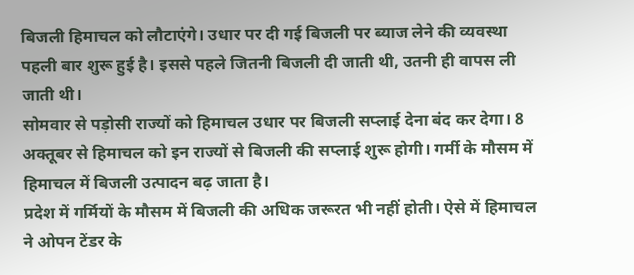बिजली हिमाचल को लौटाएंगे। उधार पर दी गई बिजली पर ब्याज लेने की व्यवस्था पहली बार शुरू हुई है। इससे पहले जितनी बिजली दी जाती थी, उतनी ही वापस ली जाती थी।
सोमवार से पड़ोसी राज्यों को हिमाचल उधार पर बिजली सप्लाई देना बंद कर देगा। 8 अक्तूबर से हिमाचल को इन राज्यों से बिजली की सप्लाई शुरू होगी। गर्मी के मौसम में हिमाचल में बिजली उत्पादन बढ़ जाता है।
प्रदेश में गर्मियों के मौसम में बिजली की अधिक जरूरत भी नहीं होती। ऐसे में हिमाचल ने ओपन टेंडर के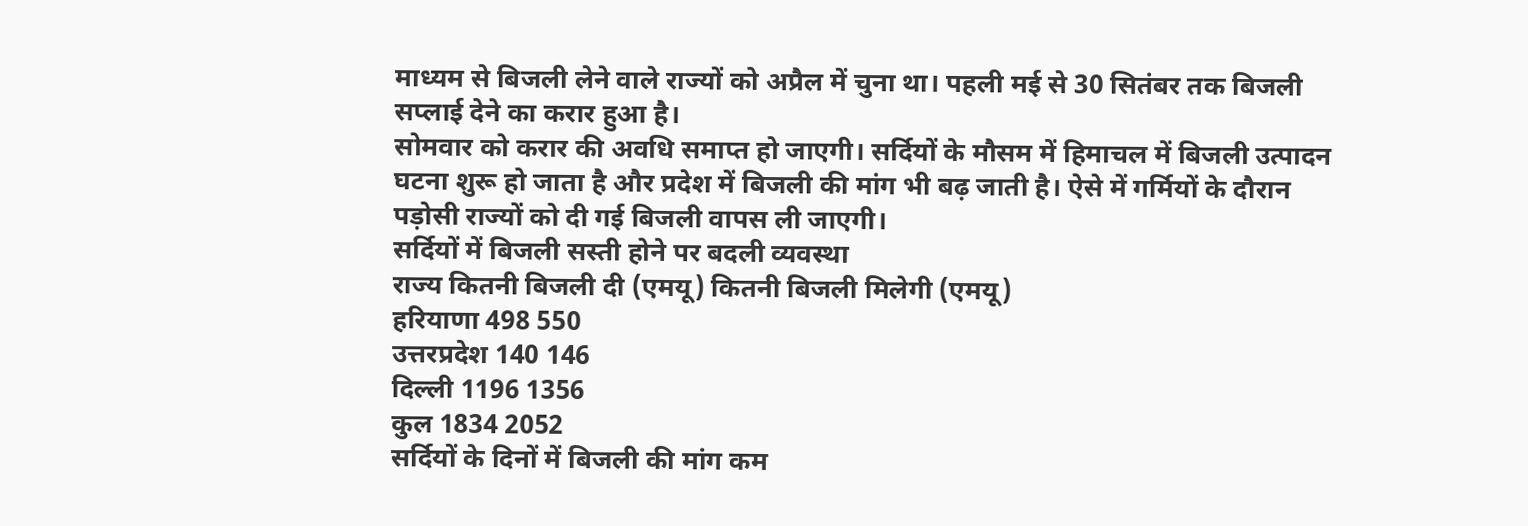माध्यम से बिजली लेने वाले राज्यों को अप्रैल में चुना था। पहली मई से 30 सितंबर तक बिजली सप्लाई देने का करार हुआ है।
सोमवार को करार की अवधि समाप्त हो जाएगी। सर्दियों के मौसम में हिमाचल में बिजली उत्पादन घटना शुरू हो जाता है और प्रदेश में बिजली की मांग भी बढ़ जाती है। ऐसे में गर्मियों के दौरान पड़ोसी राज्यों को दी गई बिजली वापस ली जाएगी।
सर्दियों में बिजली सस्ती होने पर बदली व्यवस्था
राज्य कितनी बिजली दी (एमयू) कितनी बिजली मिलेगी (एमयू)
हरियाणा 498 550
उत्तरप्रदेश 140 146
दिल्ली 1196 1356
कुल 1834 2052
सर्दियों के दिनों में बिजली की मांग कम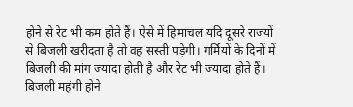होने से रेट भी कम होते हैं। ऐसे में हिमाचल यदि दूसरे राज्यों से बिजली खरीदता है तो वह सस्ती पड़ेगी। गर्मियों के दिनों में बिजली की मांग ज्यादा होती है और रेट भी ज्यादा होते हैं। बिजली महंगी होने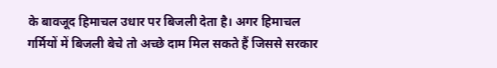के बावजूद हिमाचल उधार पर बिजली देता है। अगर हिमाचल गर्मियों में बिजली बेचे तो अच्छे दाम मिल सकते हैं जिससे सरकार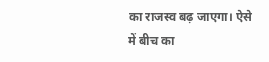का राजस्व बढ़ जाएगा। ऐसे में बीच का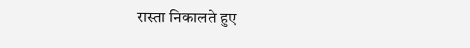रास्ता निकालते हुए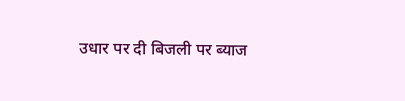उधार पर दी बिजली पर ब्याज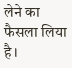लेने का फैसला लिया है।